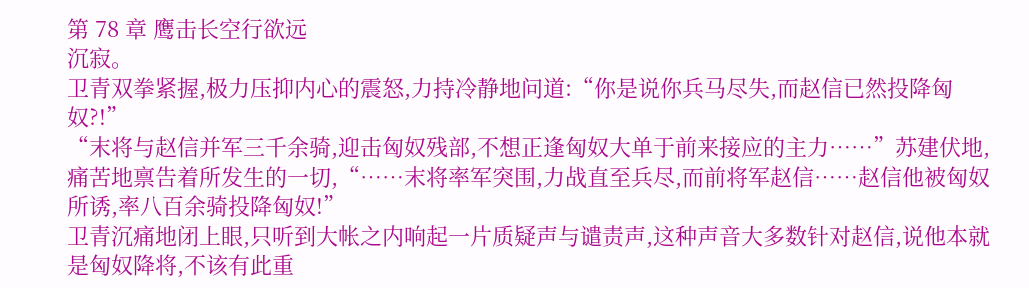第 78 章 鹰击长空行欲远
沉寂。
卫青双拳紧握,极力压抑内心的震怒,力持冷静地问道:“你是说你兵马尽失,而赵信已然投降匈奴?!”
“末将与赵信并军三千余骑,迎击匈奴残部,不想正逢匈奴大单于前来接应的主力……”苏建伏地,痛苦地禀告着所发生的一切,“……末将率军突围,力战直至兵尽,而前将军赵信……赵信他被匈奴所诱,率八百余骑投降匈奴!”
卫青沉痛地闭上眼,只听到大帐之内响起一片质疑声与谴责声,这种声音大多数针对赵信,说他本就是匈奴降将,不该有此重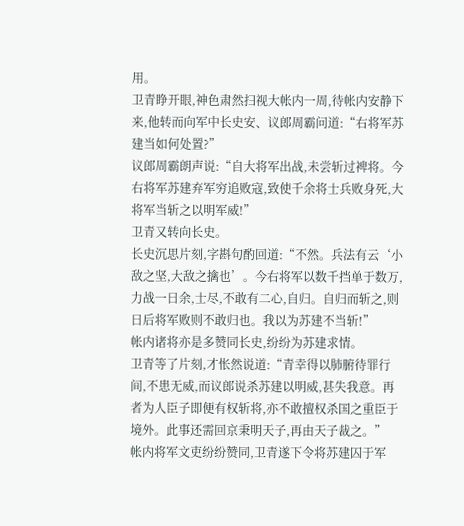用。
卫青睁开眼,神色肃然扫视大帐内一周,待帐内安静下来,他转而向军中长史安、议郎周霸问道:“右将军苏建当如何处置?”
议郎周霸朗声说:“自大将军出战,未尝斩过裨将。今右将军苏建弃军穷追败寇,致使千余将士兵败身死,大将军当斩之以明军威!”
卫青又转向长史。
长史沉思片刻,字斟句酌回道:“不然。兵法有云‘小敌之坚,大敌之擒也’。今右将军以数千挡单于数万,力战一日余,士尽,不敢有二心,自归。自归而斩之,则日后将军败则不敢归也。我以为苏建不当斩!”
帐内诸将亦是多赞同长史,纷纷为苏建求情。
卫青等了片刻,才怅然说道:“青幸得以肺腑待罪行间,不患无威,而议郎说杀苏建以明威,甚失我意。再者为人臣子即便有权斩将,亦不敢擅权杀国之重臣于境外。此事还需回京秉明天子,再由天子裁之。”
帐内将军文吏纷纷赞同,卫青遂下令将苏建囚于军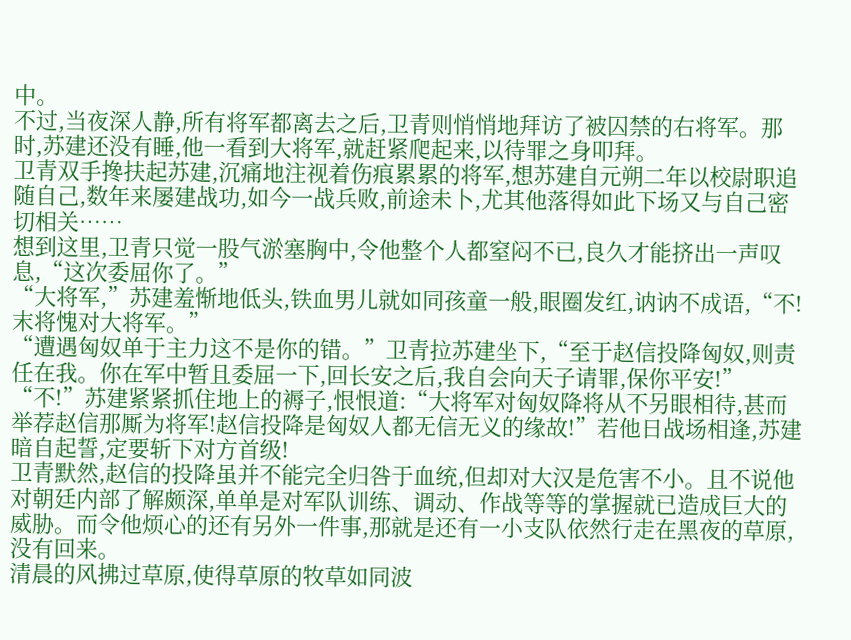中。
不过,当夜深人静,所有将军都离去之后,卫青则悄悄地拜访了被囚禁的右将军。那时,苏建还没有睡,他一看到大将军,就赶紧爬起来,以待罪之身叩拜。
卫青双手搀扶起苏建,沉痛地注视着伤痕累累的将军,想苏建自元朔二年以校尉职追随自己,数年来屡建战功,如今一战兵败,前途未卜,尤其他落得如此下场又与自己密切相关……
想到这里,卫青只觉一股气淤塞胸中,令他整个人都窒闷不已,良久才能挤出一声叹息,“这次委屈你了。”
“大将军,”苏建羞惭地低头,铁血男儿就如同孩童一般,眼圈发红,讷讷不成语,“不!末将愧对大将军。”
“遭遇匈奴单于主力这不是你的错。”卫青拉苏建坐下,“至于赵信投降匈奴,则责任在我。你在军中暂且委屈一下,回长安之后,我自会向天子请罪,保你平安!”
“不!”苏建紧紧抓住地上的褥子,恨恨道:“大将军对匈奴降将从不另眼相待,甚而举荐赵信那厮为将军!赵信投降是匈奴人都无信无义的缘故!”若他日战场相逢,苏建暗自起誓,定要斩下对方首级!
卫青默然,赵信的投降虽并不能完全归咎于血统,但却对大汉是危害不小。且不说他对朝廷内部了解颇深,单单是对军队训练、调动、作战等等的掌握就已造成巨大的威胁。而令他烦心的还有另外一件事,那就是还有一小支队依然行走在黑夜的草原,没有回来。
清晨的风拂过草原,使得草原的牧草如同波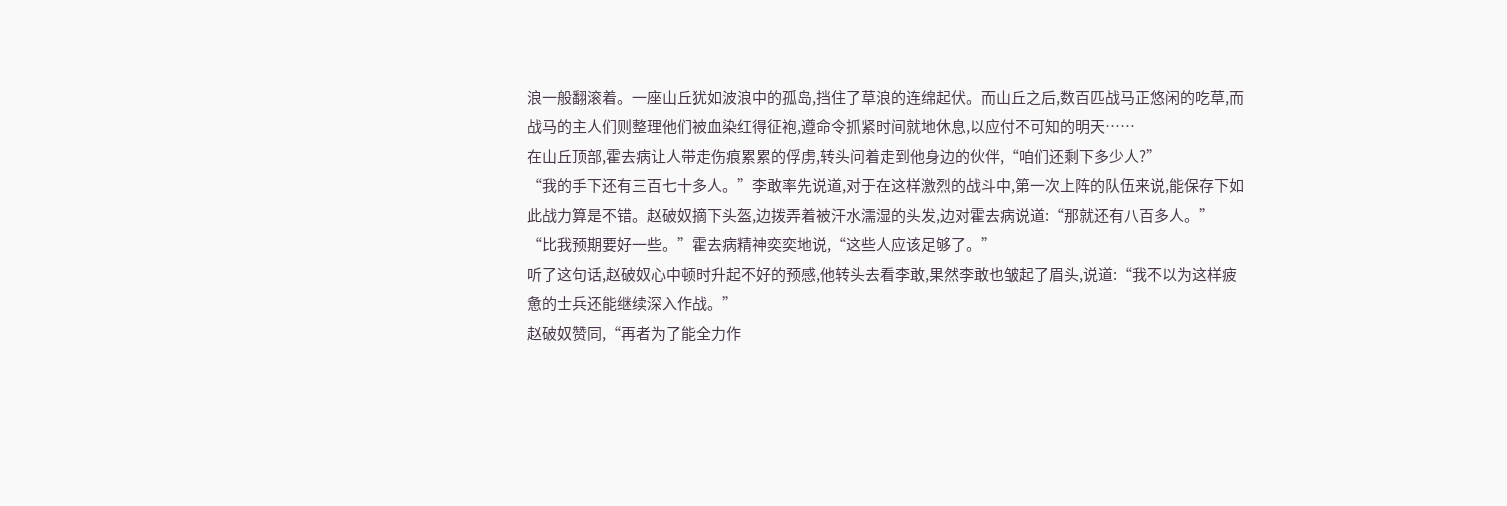浪一般翻滚着。一座山丘犹如波浪中的孤岛,挡住了草浪的连绵起伏。而山丘之后,数百匹战马正悠闲的吃草,而战马的主人们则整理他们被血染红得征袍,遵命令抓紧时间就地休息,以应付不可知的明天……
在山丘顶部,霍去病让人带走伤痕累累的俘虏,转头问着走到他身边的伙伴,“咱们还剩下多少人?”
“我的手下还有三百七十多人。”李敢率先说道,对于在这样激烈的战斗中,第一次上阵的队伍来说,能保存下如此战力算是不错。赵破奴摘下头盔,边拨弄着被汗水濡湿的头发,边对霍去病说道:“那就还有八百多人。”
“比我预期要好一些。”霍去病精神奕奕地说,“这些人应该足够了。”
听了这句话,赵破奴心中顿时升起不好的预感,他转头去看李敢,果然李敢也皱起了眉头,说道:“我不以为这样疲惫的士兵还能继续深入作战。”
赵破奴赞同,“再者为了能全力作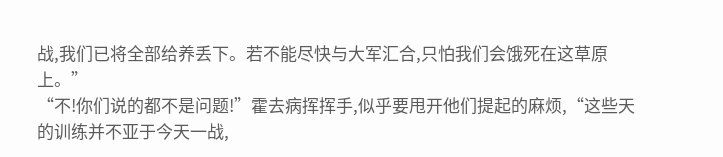战,我们已将全部给养丢下。若不能尽快与大军汇合,只怕我们会饿死在这草原上。”
“不!你们说的都不是问题!”霍去病挥挥手,似乎要甩开他们提起的麻烦,“这些天的训练并不亚于今天一战,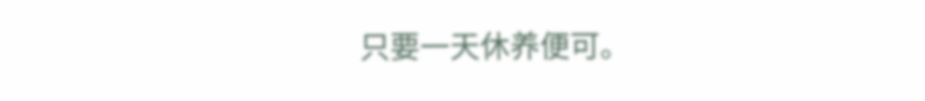只要一天休养便可。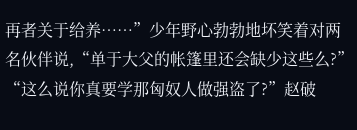再者关于给养……”少年野心勃勃地坏笑着对两名伙伴说,“单于大父的帐篷里还会缺少这些么?”
“这么说你真要学那匈奴人做强盗了?”赵破